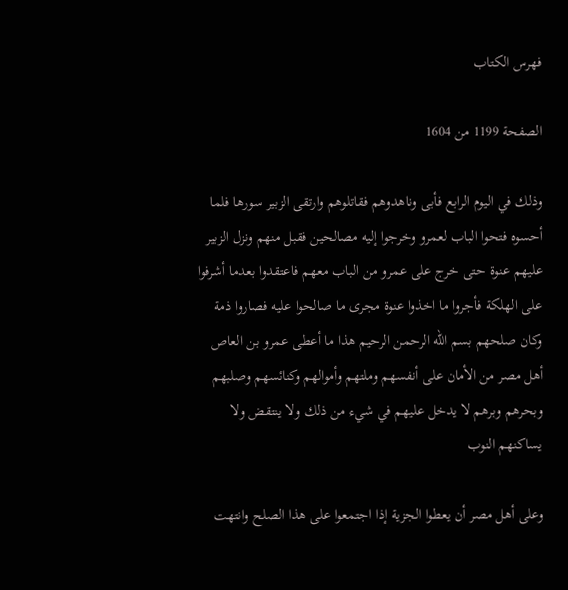فهرس الكتاب

الصفحة 1199 من 1604

وذلك في اليوم الرابع فأبى وناهدوهم فقاتلوهم وارتقى الزبير سورها فلما أحسوه فتحوا الباب لعمرو وخرجوا إليه مصالحين فقبل منهم ونزل الزبير عليهم عنوة حتى خرج على عمرو من الباب معهم فاعتقدوا بعدما أشرفوا على الهلكة فأجروا ما اخذوا عنوة مجرى ما صالحوا عليه فصاروا ذمة وكان صلحهم بسم الله الرحمن الرحيم هذا ما أعطى عمرو بن العاص أهل مصر من الأمان على أنفسهم وملتهم وأموالهم وكنائسهم وصلبهم وبحرهم وبرهم لا يدخل عليهم في شيء من ذلك ولا ينتقض ولا يساكنهم النوب

وعلى أهل مصر أن يعطوا الجزية إذا اجتمعوا على هذا الصلح وانتهت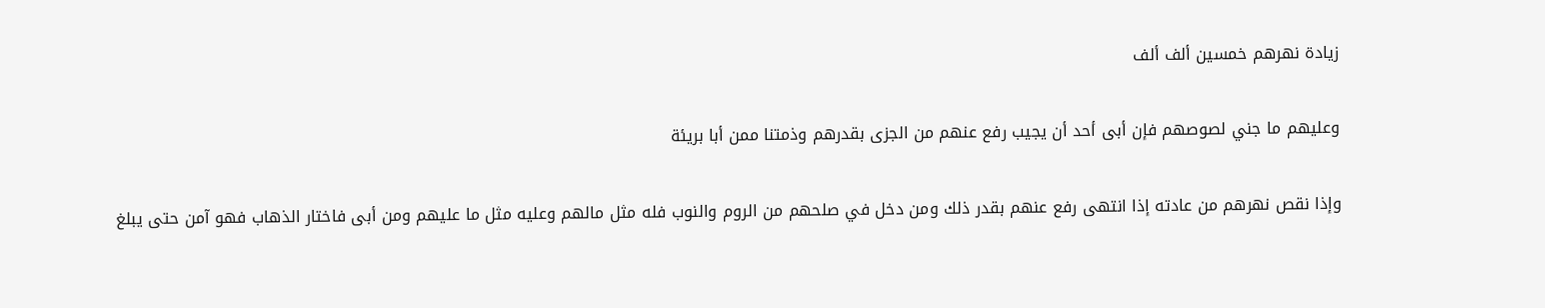زيادة نهرهم خمسين ألف ألف

وعليهم ما جني لصوصهم فإن أبى أحد أن يجيب رفع عنهم من الجزى بقدرهم وذمتنا ممن أبا بريئة

وإذا نقص نهرهم من عادته إذا انتهى رفع عنهم بقدر ذلك ومن دخل في صلحهم من الروم والنوب فله مثل مالهم وعليه مثل ما عليهم ومن أبى فاختار الذهاب فهو آمن حتى يبلغ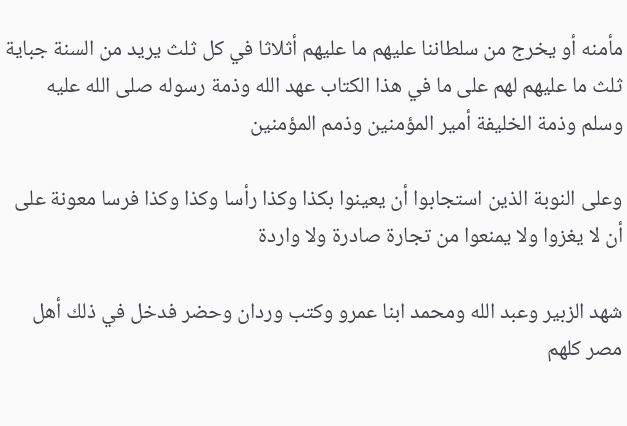مأمنه أو يخرج من سلطاننا عليهم ما عليهم أثلاثا في كل ثلث يريد من السنة جباية ثلث ما عليهم لهم على ما في هذا الكتاب عهد الله وذمة رسوله صلى الله عليه وسلم وذمة الخليفة أمير المؤمنين وذمم المؤمنين

وعلى النوبة الذين استجابوا أن يعينوا بكذا وكذا رأسا وكذا وكذا فرسا معونة على أن لا يغزوا ولا يمنعوا من تجارة صادرة ولا واردة

شهد الزبير وعبد الله ومحمد ابنا عمرو وكتب وردان وحضر فدخل في ذلك أهل مصر كلهم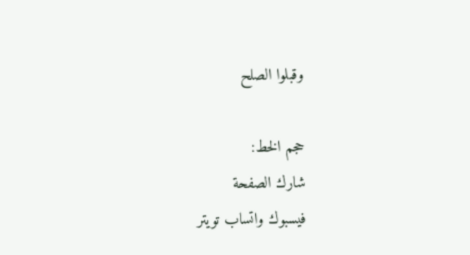وقبلوا الصلح

حجم الخط:
شارك الصفحة
فيسبوك واتساب تويتر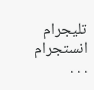تليجرام انستجرام
. . .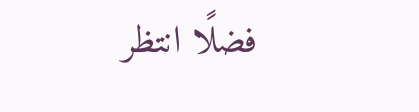فضلًا انتظر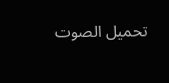تحميل الصوت